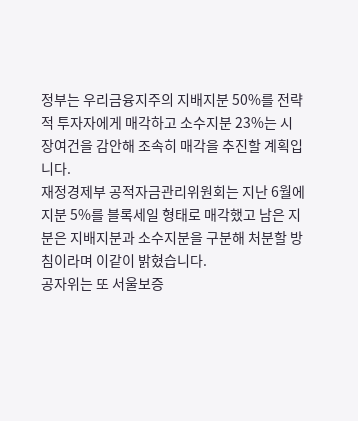정부는 우리금융지주의 지배지분 50%를 전략적 투자자에게 매각하고 소수지분 23%는 시장여건을 감안해 조속히 매각을 추진할 계획입니다.
재정경제부 공적자금관리위원회는 지난 6월에 지분 5%를 블록세일 형태로 매각했고 남은 지분은 지배지분과 소수지분을 구분해 처분할 방침이라며 이같이 밝혔습니다.
공자위는 또 서울보증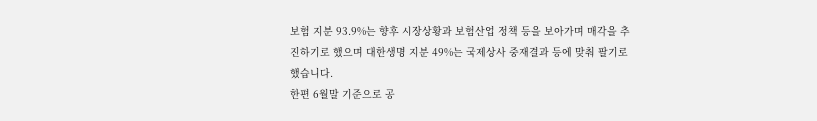보험 지분 93.9%는 향후 시장상황과 보험산업 정책 등을 보아가며 매각을 추진하기로 했으며 대한생명 지분 49%는 국제상사 중재결과 등에 맞춰 팔기로 했습니다.
한편 6월말 기준으로 공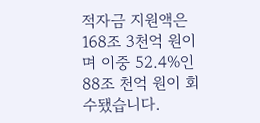적자금 지원액은 168조 3천억 원이며 이중 52.4%인 88조 천억 원이 회수됐습니다.